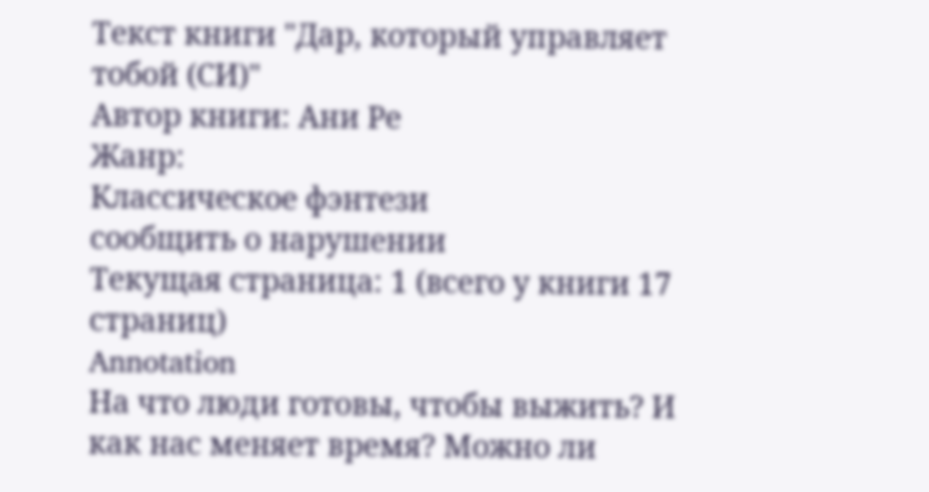Текст книги "Дар, который управляет тобой (СИ)"
Автор книги: Ани Ре
Жанр:
Классическое фэнтези
сообщить о нарушении
Текущая страница: 1 (всего у книги 17 страниц)
Annotation
На что люди готовы, чтобы выжить? И как нас меняет время? Можно ли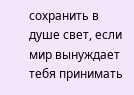сохранить в душе свет, если мир вынуждает тебя принимать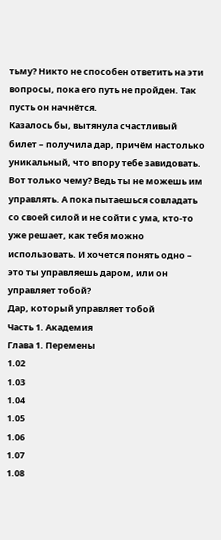тьму? Никто не способен ответить на эти вопросы, пока его путь не пройден. Так пусть он начнётся.
Казалось бы, вытянула счастливый билет – получила дар, причём настолько уникальный, что впору тебе завидовать. Вот только чему? Ведь ты не можешь им управлять. А пока пытаешься совладать со своей силой и не сойти с ума, кто-то уже решает, как тебя можно использовать. И хочется понять одно – это ты управляешь даром, или он управляет тобой?
Дар, который управляет тобой
Часть 1. Академия
Глава 1. Перемены
1.02
1.03
1.04
1.05
1.06
1.07
1.08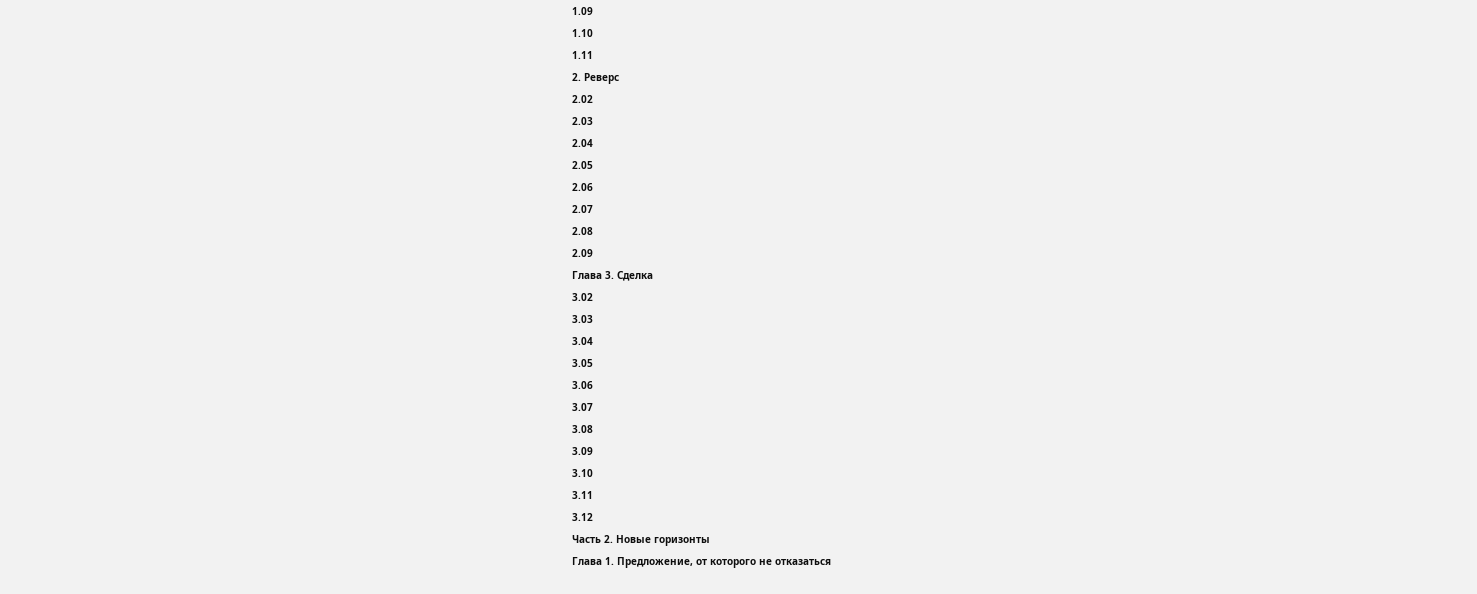1.09
1.10
1.11
2. Реверс
2.02
2.03
2.04
2.05
2.06
2.07
2.08
2.09
Глава 3. Сделка
3.02
3.03
3.04
3.05
3.06
3.07
3.08
3.09
3.10
3.11
3.12
Часть 2. Новые горизонты
Глава 1. Предложение, от которого не отказаться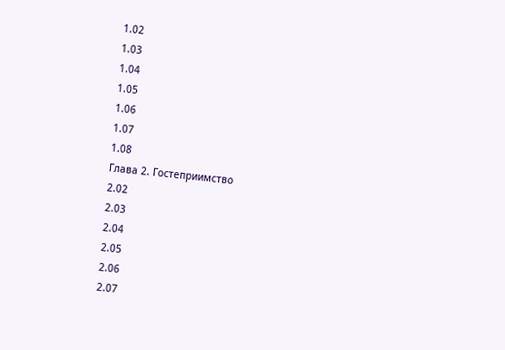1.02
1.03
1.04
1.05
1.06
1.07
1.08
Глава 2. Гостеприимство
2.02
2.03
2.04
2.05
2.06
2.07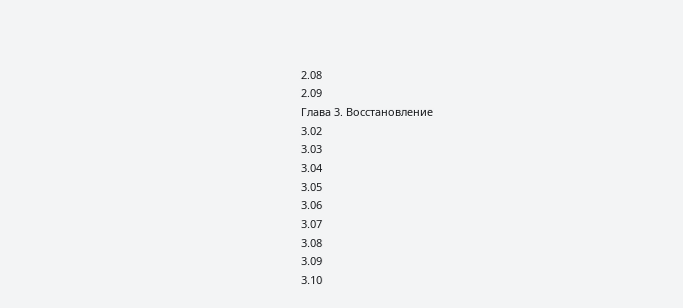2.08
2.09
Глава 3. Восстановление
3.02
3.03
3.04
3.05
3.06
3.07
3.08
3.09
3.10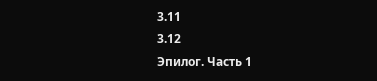3.11
3.12
Эпилог. Часть 1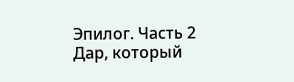Эпилог. Часть 2
Дар, который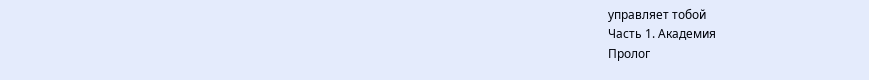управляет тобой
Часть 1. Академия
Пролог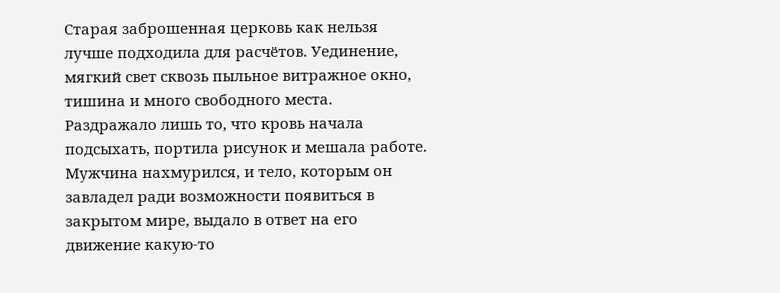Старая заброшенная церковь как нельзя лучше подходила для расчётов. Уединение, мягкий свет сквозь пыльное витражное окно, тишина и много свободного места. Раздражало лишь то, что кровь начала подсыхать, портила рисунок и мешала работе. Мужчина нахмурился, и тело, которым он завладел ради возможности появиться в закрытом мире, выдало в ответ на его движение какую-то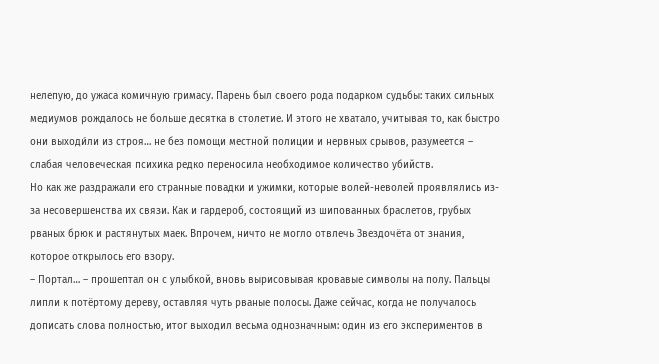нелепую, до ужаса комичную гримасу. Парень был своего рода подарком судьбы: таких сильных медиумов рождалось не больше десятка в столетие. И этого не хватало, учитывая то, как быстро они выходи́ли из строя… не без помощи местной полиции и нервных срывов, разумеется – слабая человеческая психика редко переносила необходимое количество убийств.
Но как же раздражали его странные повадки и ужимки, которые волей-неволей проявлялись из-за несовершенства их связи. Как и гардероб, состоящий из шипованных браслетов, грубых рваных брюк и растянутых маек. Впрочем, ничто не могло отвлечь Звездочёта от знания, которое открылось его взору.
– Портал… – прошептал он с улыбкой, вновь вырисовывая кровавые символы на полу. Пальцы липли к потёртому дереву, оставляя чуть рваные полосы. Даже сейчас, когда не получалось дописать слова полностью, итог выходил весьма однозначным: один из его экспериментов в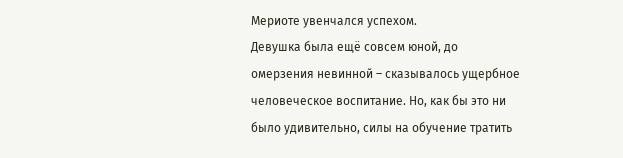Мериоте увенчался успехом.
Девушка была ещё совсем юной, до омерзения невинной – сказывалось ущербное человеческое воспитание. Но, как бы это ни было удивительно, силы на обучение тратить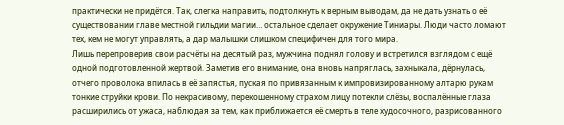практически не придётся. Так, слегка направить, подтолкнуть к верным выводам, да не дать узнать о её существовании главе местной гильдии магии… остальное сделает окружение Тиниары. Люди часто ломают тех, кем не могут управлять, а дар малышки слишком специфичен для того мира.
Лишь перепроверив свои расчёты на десятый раз, мужчина поднял голову и встретился взглядом с ещё одной подготовленной жертвой. Заметив его внимание, она вновь напряглась, захныкала, дёрнулась, отчего проволока впилась в её запястья, пуская по привязанным к импровизированному алтарю рукам тонкие струйки крови. По некрасивому, перекошенному страхом лицу потекли слёзы, воспалённые глаза расширились от ужаса, наблюдая за тем, как приближается её смерть в теле худосочного, разрисованного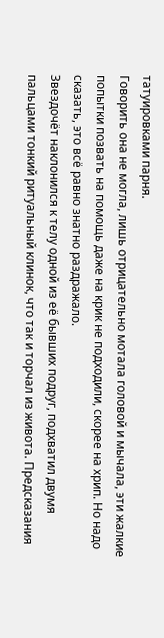татуировками парня.
Говорить она не могла, лишь отрицательно мотала головой и мычала, эти жалкие попытки позвать на помощь даже на крик не подходили, скорее на хрип. Но надо сказать, это всё равно знатно раздражало.
Звездочёт наклонился к телу одной из её бывших подруг, подхватил двумя пальцами тонкий ритуальный клинок, что так и торчал из живота. Предсказания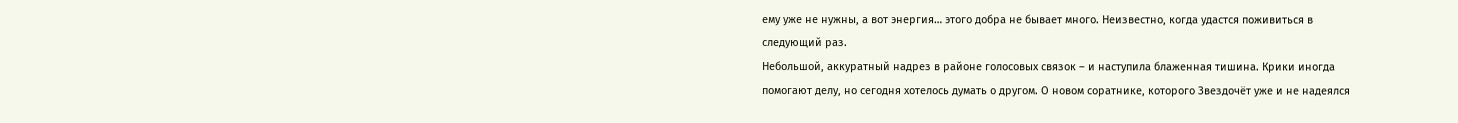ему уже не нужны, а вот энергия… этого добра не бывает много. Неизвестно, когда удастся поживиться в следующий раз.
Небольшой, аккуратный надрез в районе голосовых связок – и наступила блаженная тишина. Крики иногда помогают делу, но сегодня хотелось думать о другом. О новом соратнике, которого Звездочёт уже и не надеялся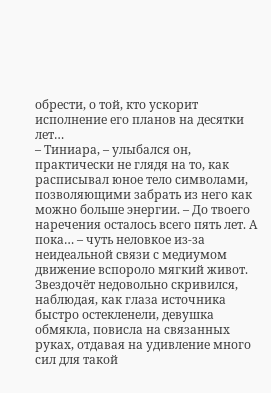обрести, о той, кто ускорит исполнение его планов на десятки лет…
– Тиниара, – улыбался он, практически не глядя на то, как расписывал юное тело символами, позволяющими забрать из него как можно больше энергии. – До твоего наречения осталось всего пять лет. А пока… – чуть неловкое из-за неидеальной связи с медиумом движение вспороло мягкий живот. Звездочёт недовольно скривился, наблюдая, как глаза источника быстро остекленели, девушка обмякла, повисла на связанных руках, отдавая на удивление много сил для такой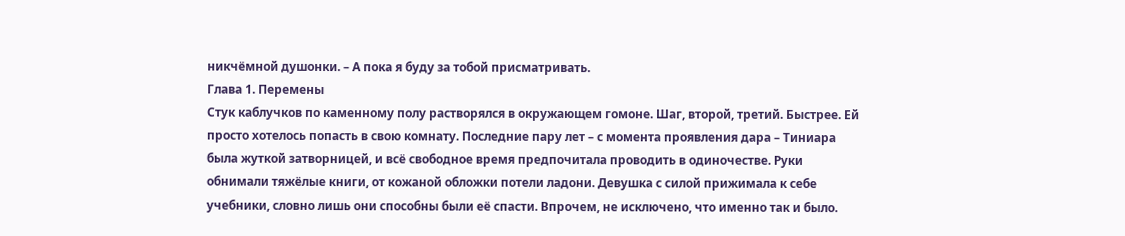никчёмной душонки. – А пока я буду за тобой присматривать.
Глава 1. Перемены
Стук каблучков по каменному полу растворялся в окружающем гомоне. Шаг, второй, третий. Быстрее. Ей просто хотелось попасть в свою комнату. Последние пару лет – с момента проявления дара – Тиниара была жуткой затворницей, и всё свободное время предпочитала проводить в одиночестве. Руки обнимали тяжёлые книги, от кожаной обложки потели ладони. Девушка с силой прижимала к себе учебники, словно лишь они способны были её спасти. Впрочем, не исключено, что именно так и было.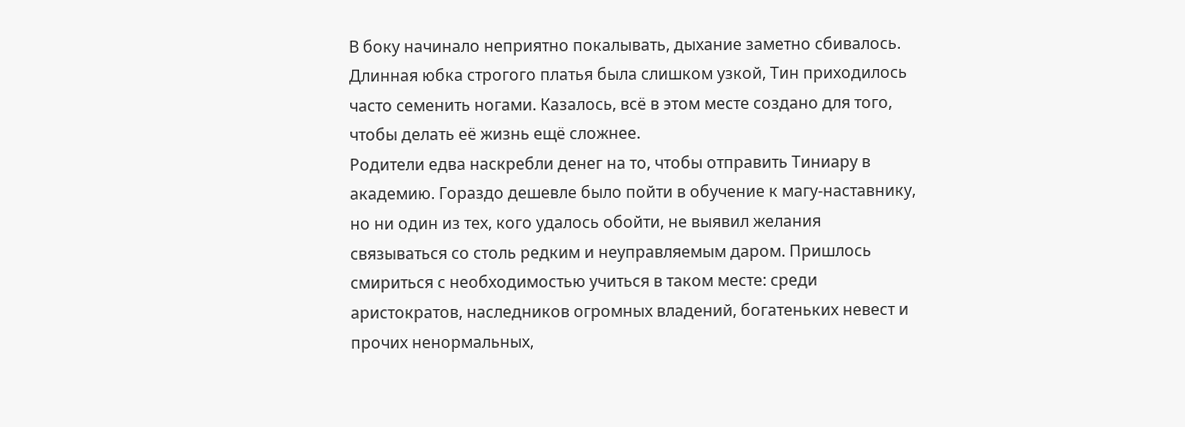В боку начинало неприятно покалывать, дыхание заметно сбивалось. Длинная юбка строгого платья была слишком узкой, Тин приходилось часто семенить ногами. Казалось, всё в этом месте создано для того, чтобы делать её жизнь ещё сложнее.
Родители едва наскребли денег на то, чтобы отправить Тиниару в академию. Гораздо дешевле было пойти в обучение к магу-наставнику, но ни один из тех, кого удалось обойти, не выявил желания связываться со столь редким и неуправляемым даром. Пришлось смириться с необходимостью учиться в таком месте: среди аристократов, наследников огромных владений, богатеньких невест и прочих ненормальных,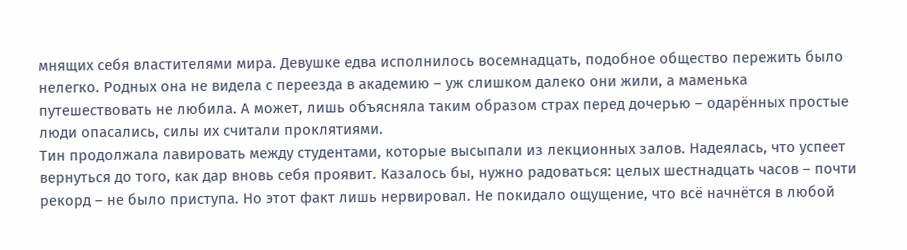мнящих себя властителями мира. Девушке едва исполнилось восемнадцать, подобное общество пережить было нелегко. Родных она не видела с переезда в академию – уж слишком далеко они жили, а маменька путешествовать не любила. А может, лишь объясняла таким образом страх перед дочерью – одарённых простые люди опасались, силы их считали проклятиями.
Тин продолжала лавировать между студентами, которые высыпали из лекционных залов. Надеялась, что успеет вернуться до того, как дар вновь себя проявит. Казалось бы, нужно радоваться: целых шестнадцать часов – почти рекорд – не было приступа. Но этот факт лишь нервировал. Не покидало ощущение, что всё начнётся в любой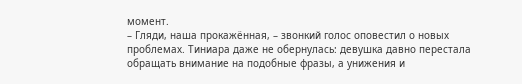момент.
– Гляди, наша прокажённая, – звонкий голос оповестил о новых проблемах. Тиниара даже не обернулась: девушка давно перестала обращать внимание на подобные фразы, а унижения и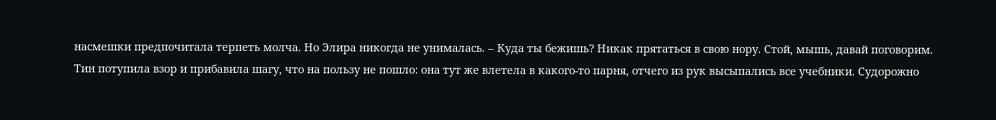насмешки предпочитала терпеть молча. Но Элира никогда не унималась. – Куда ты бежишь? Никак прятаться в свою нору. Стой, мышь, давай поговорим.
Тин потупила взор и прибавила шагу, что на пользу не пошло: она тут же влетела в какого-то парня, отчего из рук высыпались все учебники. Судорожно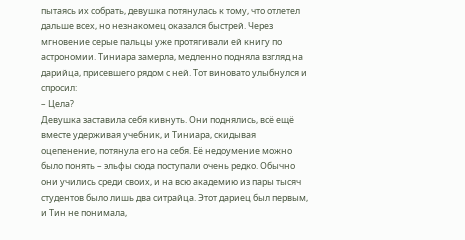пытаясь их собрать, девушка потянулась к тому, что отлетел дальше всех, но незнакомец оказался быстрей. Через мгновение серые пальцы уже протягивали ей книгу по астрономии. Тиниара замерла, медленно подняла взгляд на дарийца, присевшего рядом с ней. Тот виновато улыбнулся и спросил:
– Цела?
Девушка заставила себя кивнуть. Они поднялись, всё ещё вместе удерживая учебник, и Тиниара, скидывая оцепенение, потянула его на себя. Её недоумение можно было понять – эльфы сюда поступали очень редко. Обычно они учились среди своих, и на всю академию из пары тысяч студентов было лишь два ситрайца. Этот дариец был первым, и Тин не понимала,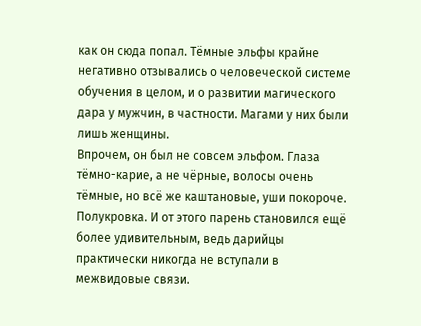как он сюда попал. Тёмные эльфы крайне негативно отзывались о человеческой системе обучения в целом, и о развитии магического дара у мужчин, в частности. Магами у них были лишь женщины.
Впрочем, он был не совсем эльфом. Глаза тёмно-карие, а не чёрные, волосы очень тёмные, но всё же каштановые, уши покороче. Полукровка. И от этого парень становился ещё более удивительным, ведь дарийцы практически никогда не вступали в межвидовые связи.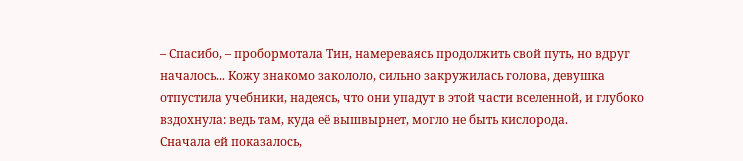– Спасибо, – пробормотала Тин, намереваясь продолжить свой путь, но вдруг началось... Кожу знакомо закололо, сильно закружилась голова, девушка отпустила учебники, надеясь, что они упадут в этой части вселенной, и глубоко вздохнула: ведь там, куда её вышвырнет, могло не быть кислорода.
Сначала ей показалось,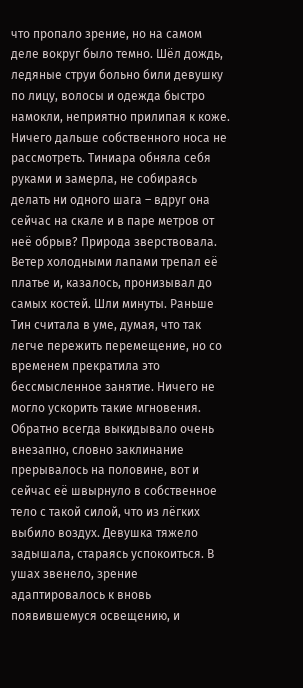что пропало зрение, но на самом деле вокруг было темно. Шёл дождь, ледяные струи больно били девушку по лицу, волосы и одежда быстро намокли, неприятно прилипая к коже. Ничего дальше собственного носа не рассмотреть. Тиниара обняла себя руками и замерла, не собираясь делать ни одного шага – вдруг она сейчас на скале и в паре метров от неё обрыв? Природа зверствовала. Ветер холодными лапами трепал её платье и, казалось, пронизывал до самых костей. Шли минуты. Раньше Тин считала в уме, думая, что так легче пережить перемещение, но со временем прекратила это бессмысленное занятие. Ничего не могло ускорить такие мгновения.
Обратно всегда выкидывало очень внезапно, словно заклинание прерывалось на половине, вот и сейчас её швырнуло в собственное тело с такой силой, что из лёгких выбило воздух. Девушка тяжело задышала, стараясь успокоиться. В ушах звенело, зрение адаптировалось к вновь появившемуся освещению, и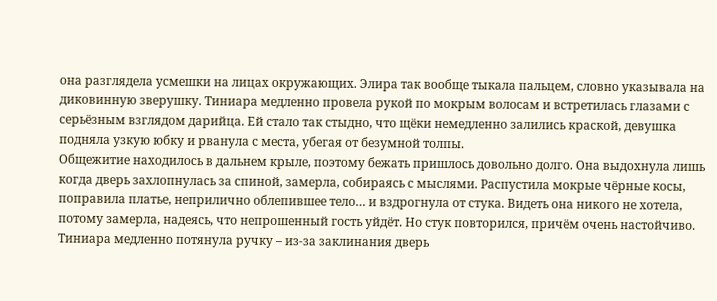она разглядела усмешки на лицах окружающих. Элира так вообще тыкала пальцем, словно указывала на диковинную зверушку. Тиниара медленно провела рукой по мокрым волосам и встретилась глазами с серьёзным взглядом дарийца. Ей стало так стыдно, что щёки немедленно залились краской, девушка подняла узкую юбку и рванула с места, убегая от безумной толпы.
Общежитие находилось в дальнем крыле, поэтому бежать пришлось довольно долго. Она выдохнула лишь когда дверь захлопнулась за спиной, замерла, собираясь с мыслями. Распустила мокрые чёрные косы, поправила платье, неприлично облепившее тело… и вздрогнула от стука. Видеть она никого не хотела, потому замерла, надеясь, что непрошенный гость уйдёт. Но стук повторился, причём очень настойчиво. Тиниара медленно потянула ручку – из-за заклинания дверь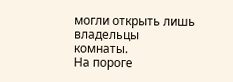могли открыть лишь владельцы комнаты.
На пороге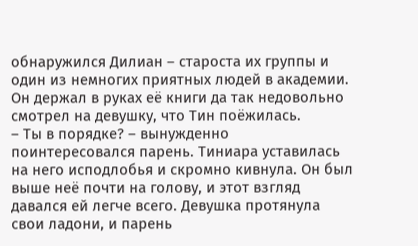обнаружился Дилиан – староста их группы и один из немногих приятных людей в академии. Он держал в руках её книги да так недовольно смотрел на девушку, что Тин поёжилась.
– Ты в порядке? – вынужденно поинтересовался парень. Тиниара уставилась на него исподлобья и скромно кивнула. Он был выше неё почти на голову, и этот взгляд давался ей легче всего. Девушка протянула свои ладони, и парень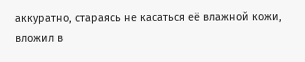аккуратно, стараясь не касаться её влажной кожи, вложил в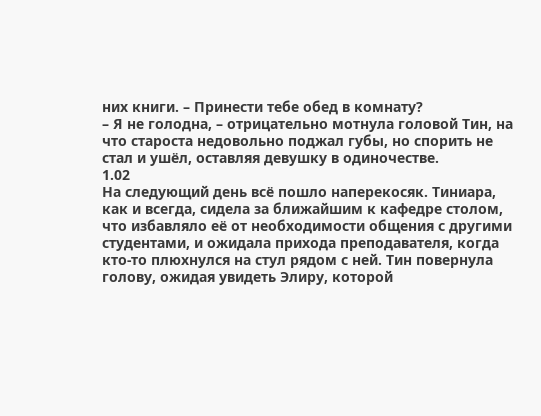них книги. – Принести тебе обед в комнату?
– Я не голодна, – отрицательно мотнула головой Тин, на что староста недовольно поджал губы, но спорить не стал и ушёл, оставляя девушку в одиночестве.
1.02
На следующий день всё пошло наперекосяк. Тиниара, как и всегда, сидела за ближайшим к кафедре столом, что избавляло её от необходимости общения с другими студентами, и ожидала прихода преподавателя, когда кто-то плюхнулся на стул рядом с ней. Тин повернула голову, ожидая увидеть Элиру, которой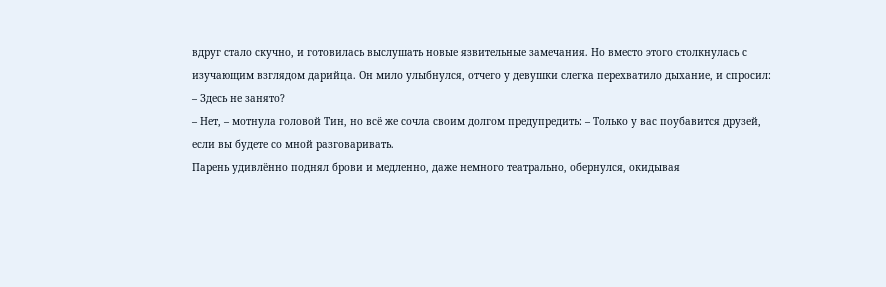вдруг стало скучно, и готовилась выслушать новые язвительные замечания. Но вместо этого столкнулась с изучающим взглядом дарийца. Он мило улыбнулся, отчего у девушки слегка перехватило дыхание, и спросил:
– Здесь не занято?
– Нет, – мотнула головой Тин, но всё же сочла своим долгом предупредить: – Только у вас поубавится друзей, если вы будете со мной разговаривать.
Парень удивлённо поднял брови и медленно, даже немного театрально, обернулся, окидывая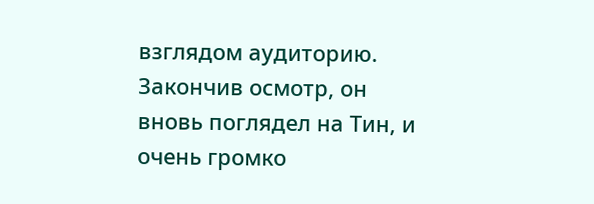взглядом аудиторию. Закончив осмотр, он вновь поглядел на Тин, и очень громко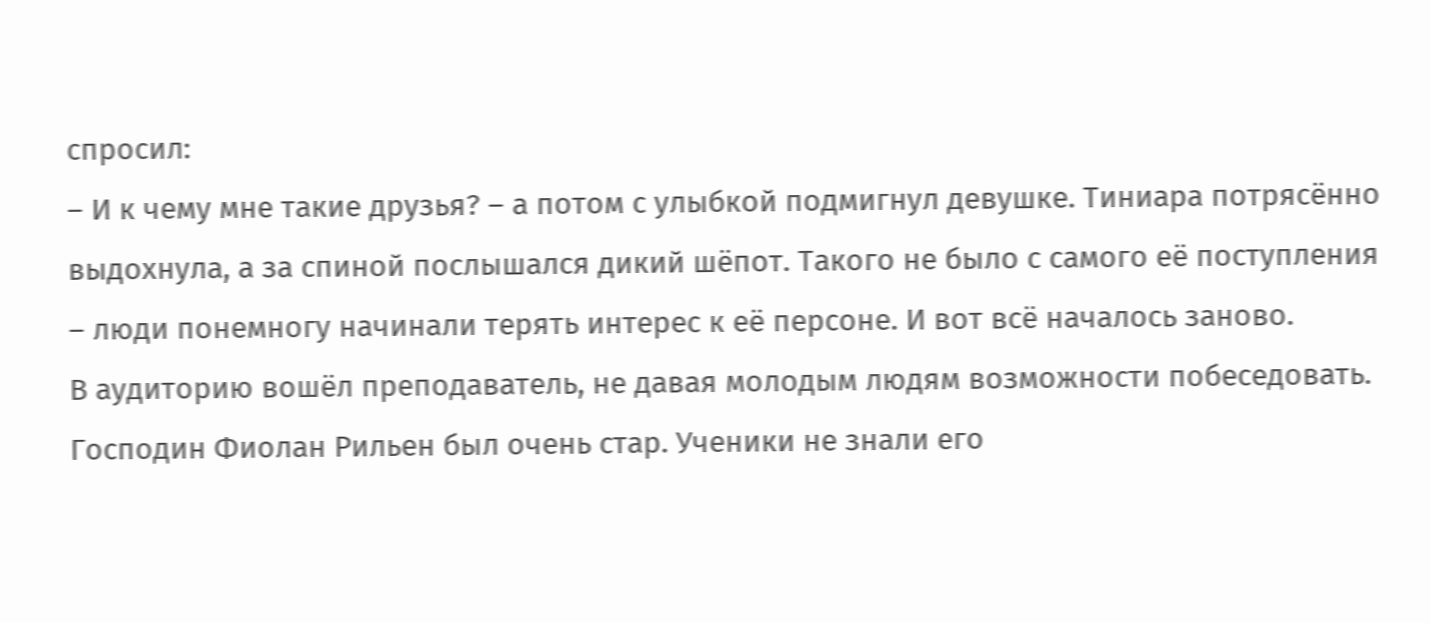спросил:
– И к чему мне такие друзья? – а потом с улыбкой подмигнул девушке. Тиниара потрясённо выдохнула, а за спиной послышался дикий шёпот. Такого не было с самого её поступления – люди понемногу начинали терять интерес к её персоне. И вот всё началось заново.
В аудиторию вошёл преподаватель, не давая молодым людям возможности побеседовать. Господин Фиолан Рильен был очень стар. Ученики не знали его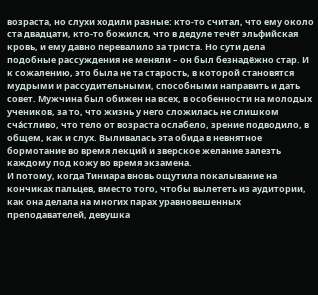возраста, но слухи ходили разные: кто-то считал, что ему около ста двадцати, кто-то божился, что в дедуле течёт эльфийская кровь, и ему давно перевалило за триста. Но сути дела подобные рассуждения не меняли – он был безнадёжно стар. И к сожалению, это была не та старость, в которой становятся мудрыми и рассудительными, способными направить и дать совет. Мужчина был обижен на всех, в особенности на молодых учеников, за то, что жизнь у него сложилась не слишком сча́стливо, что тело от возраста ослабело, зрение подводило, в общем, как и слух. Выливалась эта обида в невнятное бормотание во время лекций и зверское желание залезть каждому под кожу во время экзамена.
И потому, когда Тиниара вновь ощутила покалывание на кончиках пальцев, вместо того, чтобы вылететь из аудитории, как она делала на многих парах уравновешенных преподавателей, девушка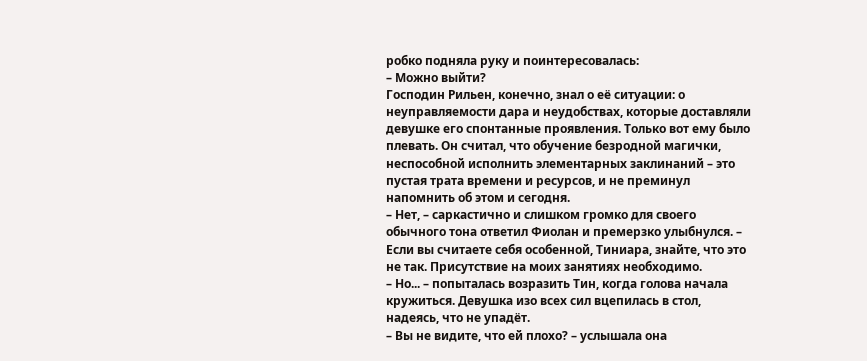робко подняла руку и поинтересовалась:
– Можно выйти?
Господин Рильен, конечно, знал о её ситуации: о неуправляемости дара и неудобствах, которые доставляли девушке его спонтанные проявления. Только вот ему было плевать. Он считал, что обучение безродной магички, неспособной исполнить элементарных заклинаний – это пустая трата времени и ресурсов, и не преминул напомнить об этом и сегодня.
– Нет, – саркастично и слишком громко для своего обычного тона ответил Фиолан и премерзко улыбнулся. – Если вы считаете себя особенной, Тиниара, знайте, что это не так. Присутствие на моих занятиях необходимо.
– Но... – попыталась возразить Тин, когда голова начала кружиться. Девушка изо всех сил вцепилась в стол, надеясь, что не упадёт.
– Вы не видите, что ей плохо? – услышала она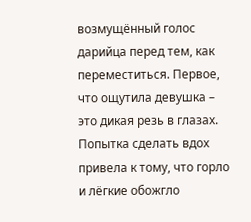возмущённый голос дарийца перед тем, как переместиться. Первое, что ощутила девушка – это дикая резь в глазах. Попытка сделать вдох привела к тому, что горло и лёгкие обожгло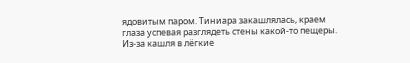ядовитым паром. Тиниара закашлялась, краем глаза успевая разглядеть стены какой-то пещеры. Из-за кашля в лёгкие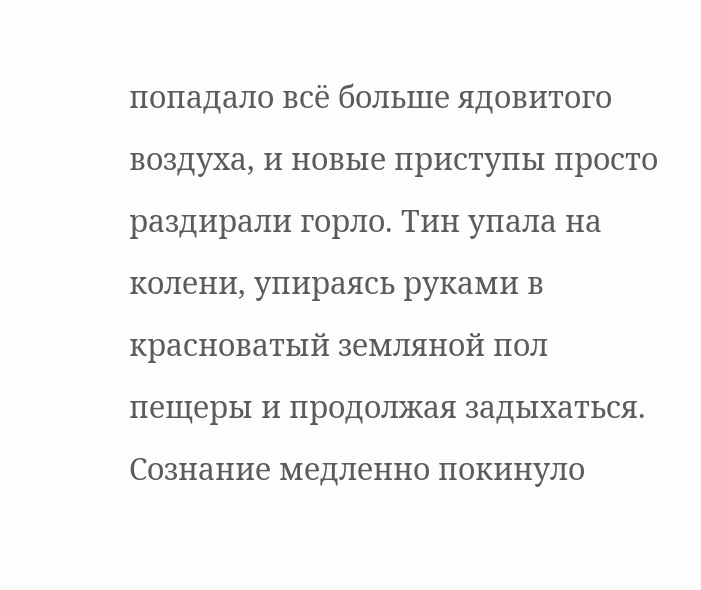попадало всё больше ядовитого воздуха, и новые приступы просто раздирали горло. Тин упала на колени, упираясь руками в красноватый земляной пол пещеры и продолжая задыхаться. Сознание медленно покинуло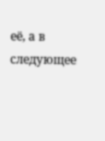её, а в следующее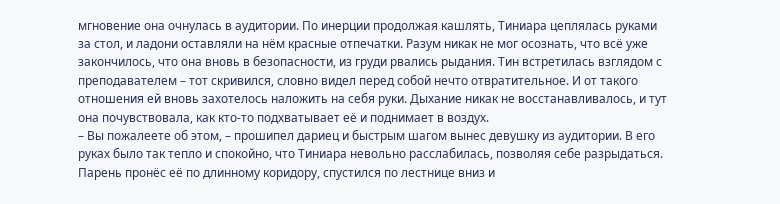мгновение она очнулась в аудитории. По инерции продолжая кашлять, Тиниара цеплялась руками за стол, и ладони оставляли на нём красные отпечатки. Разум никак не мог осознать, что всё уже закончилось, что она вновь в безопасности, из груди рвались рыдания. Тин встретилась взглядом с преподавателем – тот скривился, словно видел перед собой нечто отвратительное. И от такого отношения ей вновь захотелось наложить на себя руки. Дыхание никак не восстанавливалось, и тут она почувствовала, как кто-то подхватывает её и поднимает в воздух.
– Вы пожалеете об этом, – прошипел дариец и быстрым шагом вынес девушку из аудитории. В его руках было так тепло и спокойно, что Тиниара невольно расслабилась, позволяя себе разрыдаться. Парень пронёс её по длинному коридору, спустился по лестнице вниз и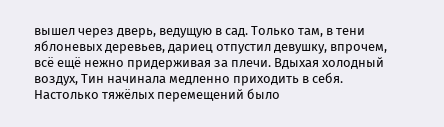вышел через дверь, ведущую в сад. Только там, в тени яблоневых деревьев, дариец отпустил девушку, впрочем, всё ещё нежно придерживая за плечи. Вдыхая холодный воздух, Тин начинала медленно приходить в себя.
Настолько тяжёлых перемещений было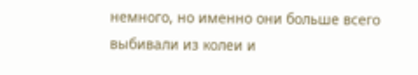немного, но именно они больше всего выбивали из колеи и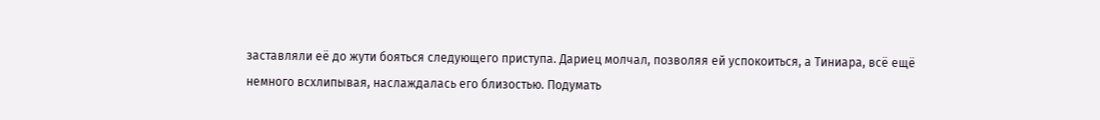заставляли её до жути бояться следующего приступа. Дариец молчал, позволяя ей успокоиться, а Тиниара, всё ещё немного всхлипывая, наслаждалась его близостью. Подумать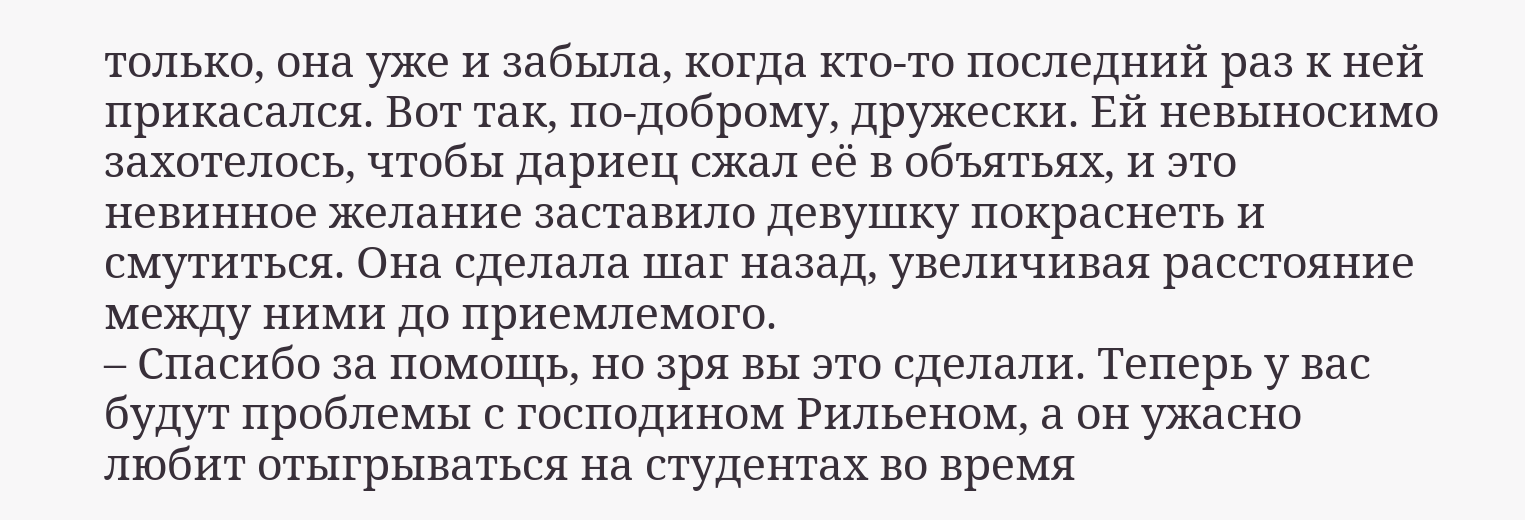только, она уже и забыла, когда кто-то последний раз к ней прикасался. Вот так, по-доброму, дружески. Ей невыносимо захотелось, чтобы дариец сжал её в объятьях, и это невинное желание заставило девушку покраснеть и смутиться. Она сделала шаг назад, увеличивая расстояние между ними до приемлемого.
– Спасибо за помощь, но зря вы это сделали. Теперь у вас будут проблемы с господином Рильеном, а он ужасно любит отыгрываться на студентах во время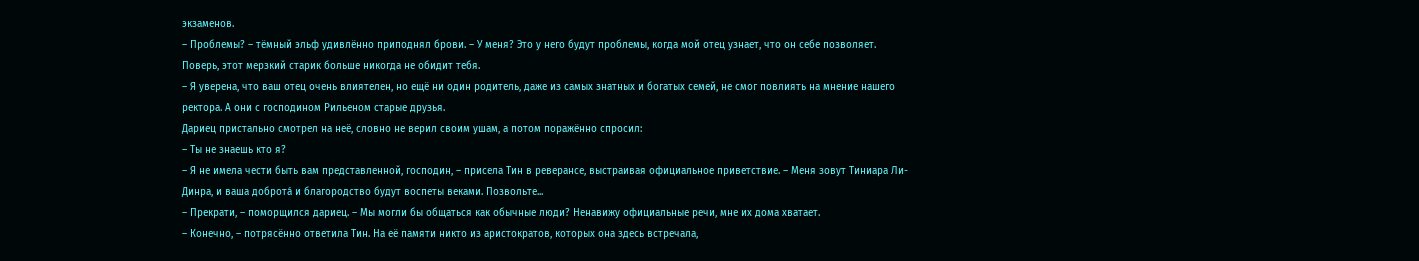экзаменов.
– Проблемы? – тёмный эльф удивлённо приподнял брови. – У меня? Это у него будут проблемы, когда мой отец узнает, что он себе позволяет. Поверь, этот мерзкий старик больше никогда не обидит тебя.
– Я уверена, что ваш отец очень влиятелен, но ещё ни один родитель, даже из самых знатных и богатых семей, не смог повлиять на мнение нашего ректора. А они с господином Рильеном старые друзья.
Дариец пристально смотрел на неё, словно не верил своим ушам, а потом поражённо спросил:
– Ты не знаешь кто я?
– Я не имела чести быть вам представленной, господин, – присела Тин в реверансе, выстраивая официальное приветствие. – Меня зовут Тиниара Ли-Динра, и ваша доброта́ и благородство будут воспеты веками. Позвольте...
– Прекрати, – поморщился дариец. – Мы могли бы общаться как обычные люди? Ненавижу официальные речи, мне их дома хватает.
– Конечно, – потрясённо ответила Тин. На её памяти никто из аристократов, которых она здесь встречала,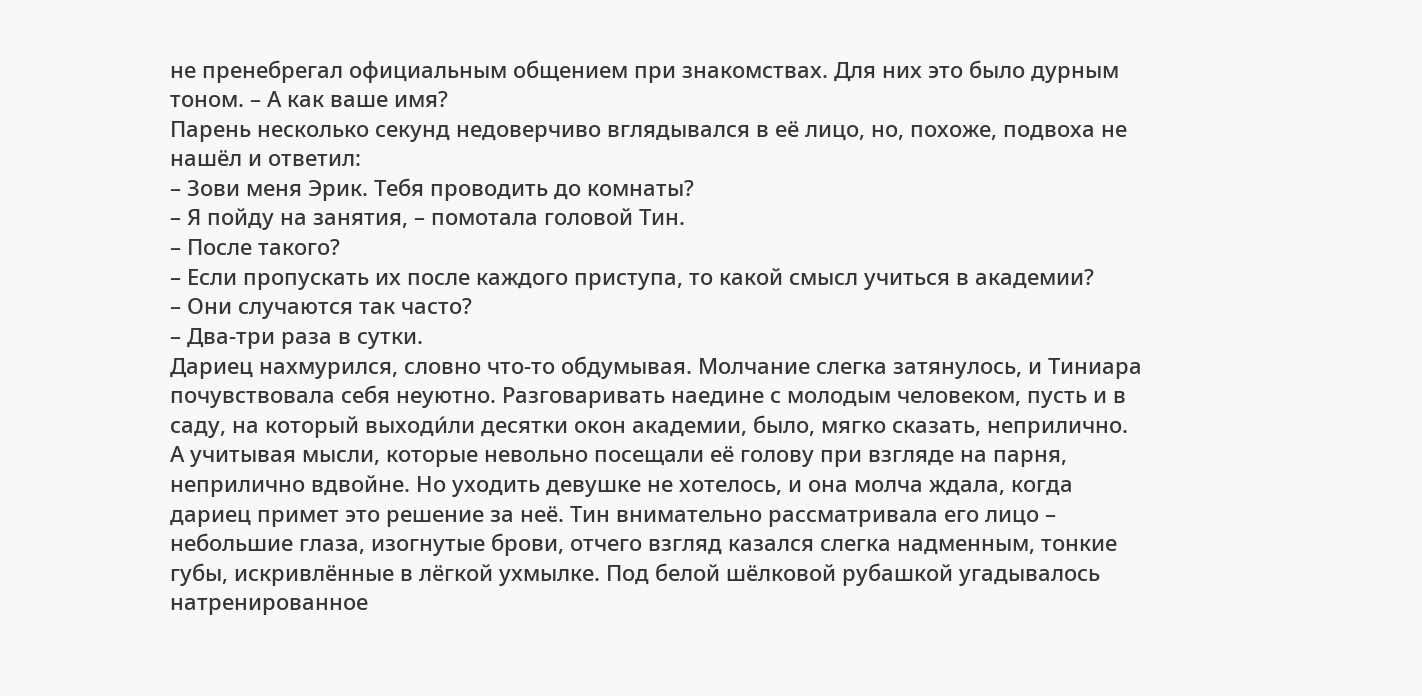не пренебрегал официальным общением при знакомствах. Для них это было дурным тоном. – А как ваше имя?
Парень несколько секунд недоверчиво вглядывался в её лицо, но, похоже, подвоха не нашёл и ответил:
– Зови меня Эрик. Тебя проводить до комнаты?
– Я пойду на занятия, – помотала головой Тин.
– После такого?
– Если пропускать их после каждого приступа, то какой смысл учиться в академии?
– Они случаются так часто?
– Два-три раза в сутки.
Дариец нахмурился, словно что-то обдумывая. Молчание слегка затянулось, и Тиниара почувствовала себя неуютно. Разговаривать наедине с молодым человеком, пусть и в саду, на который выходи́ли десятки окон академии, было, мягко сказать, неприлично. А учитывая мысли, которые невольно посещали её голову при взгляде на парня, неприлично вдвойне. Но уходить девушке не хотелось, и она молча ждала, когда дариец примет это решение за неё. Тин внимательно рассматривала его лицо – небольшие глаза, изогнутые брови, отчего взгляд казался слегка надменным, тонкие губы, искривлённые в лёгкой ухмылке. Под белой шёлковой рубашкой угадывалось натренированное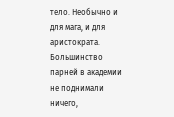тело. Необычно и для мага, и для аристократа. Большинство парней в академии не поднимали ничего,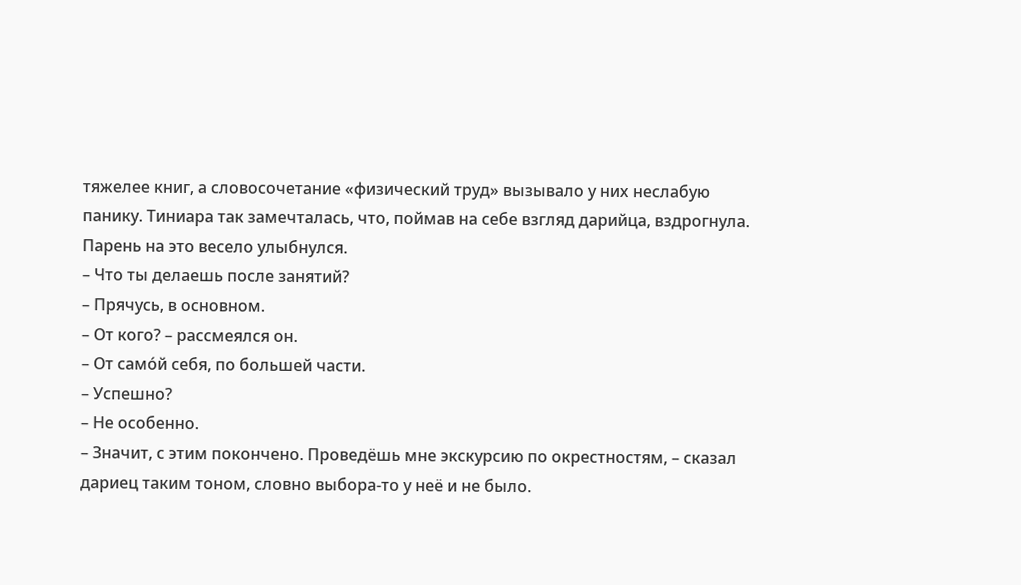тяжелее книг, а словосочетание «физический труд» вызывало у них неслабую панику. Тиниара так замечталась, что, поймав на себе взгляд дарийца, вздрогнула. Парень на это весело улыбнулся.
– Что ты делаешь после занятий?
– Прячусь, в основном.
– От кого? – рассмеялся он.
– От само́й себя, по большей части.
– Успешно?
– Не особенно.
– Значит, с этим покончено. Проведёшь мне экскурсию по окрестностям, – сказал дариец таким тоном, словно выбора-то у неё и не было.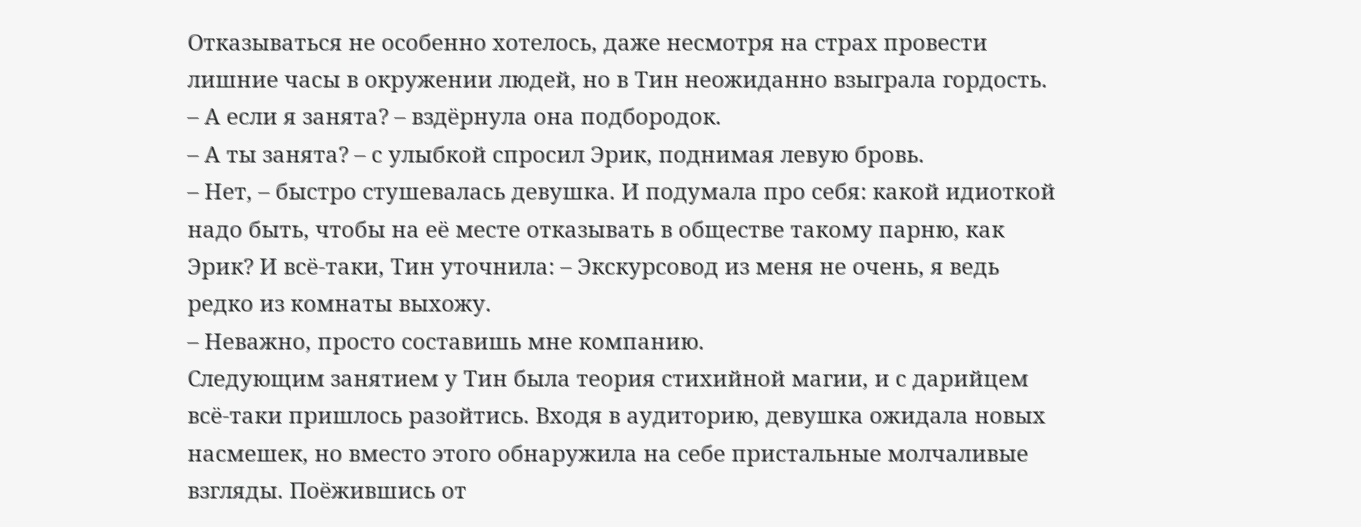Отказываться не особенно хотелось, даже несмотря на страх провести лишние часы в окружении людей, но в Тин неожиданно взыграла гордость.
– А если я занята? – вздёрнула она подбородок.
– А ты занята? – с улыбкой спросил Эрик, поднимая левую бровь.
– Нет, – быстро стушевалась девушка. И подумала про себя: какой идиоткой надо быть, чтобы на её месте отказывать в обществе такому парню, как Эрик? И всё-таки, Тин уточнила: – Экскурсовод из меня не очень, я ведь редко из комнаты выхожу.
– Неважно, просто составишь мне компанию.
Следующим занятием у Тин была теория стихийной магии, и с дарийцем всё-таки пришлось разойтись. Входя в аудиторию, девушка ожидала новых насмешек, но вместо этого обнаружила на себе пристальные молчаливые взгляды. Поёжившись от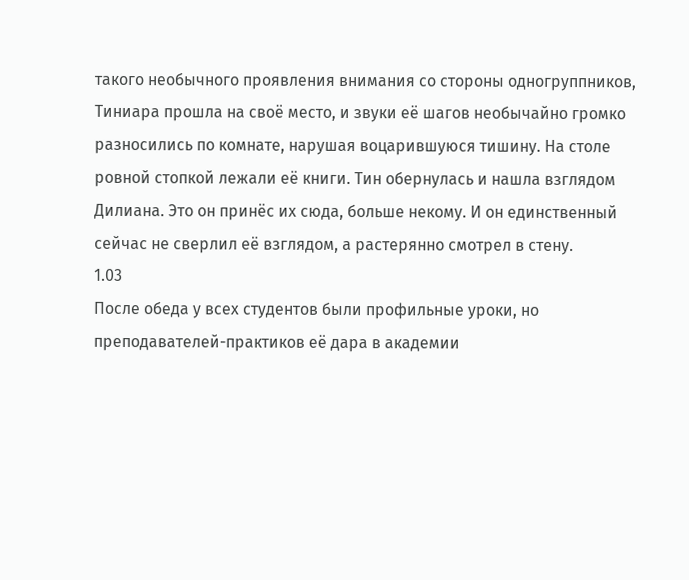такого необычного проявления внимания со стороны одногруппников, Тиниара прошла на своё место, и звуки её шагов необычайно громко разносились по комнате, нарушая воцарившуюся тишину. На столе ровной стопкой лежали её книги. Тин обернулась и нашла взглядом Дилиана. Это он принёс их сюда, больше некому. И он единственный сейчас не сверлил её взглядом, а растерянно смотрел в стену.
1.03
После обеда у всех студентов были профильные уроки, но преподавателей-практиков её дара в академии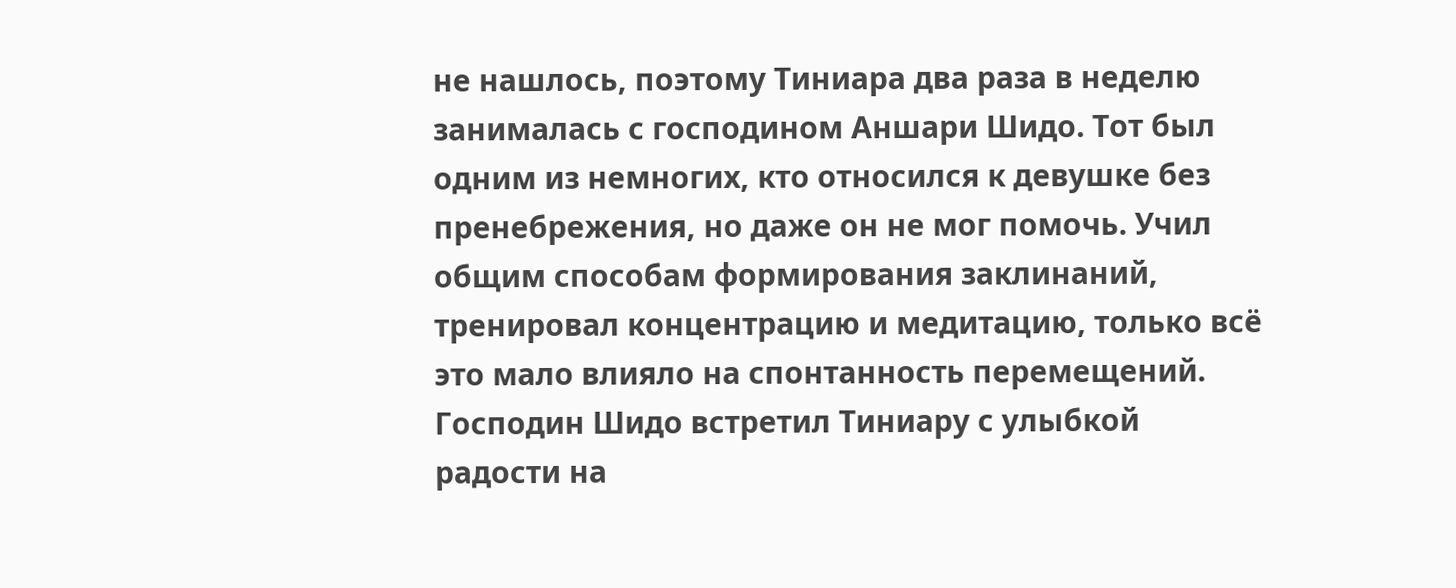не нашлось, поэтому Тиниара два раза в неделю занималась с господином Аншари Шидо. Тот был одним из немногих, кто относился к девушке без пренебрежения, но даже он не мог помочь. Учил общим способам формирования заклинаний, тренировал концентрацию и медитацию, только всё это мало влияло на спонтанность перемещений.
Господин Шидо встретил Тиниару с улыбкой радости на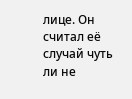лице. Он считал её случай чуть ли не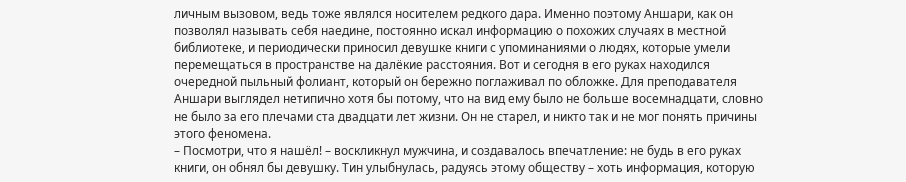личным вызовом, ведь тоже являлся носителем редкого дара. Именно поэтому Аншари, как он позволял называть себя наедине, постоянно искал информацию о похожих случаях в местной библиотеке, и периодически приносил девушке книги с упоминаниями о людях, которые умели перемещаться в пространстве на далёкие расстояния. Вот и сегодня в его руках находился очередной пыльный фолиант, который он бережно поглаживал по обложке. Для преподавателя Аншари выглядел нетипично хотя бы потому, что на вид ему было не больше восемнадцати, словно не было за его плечами ста двадцати лет жизни. Он не старел, и никто так и не мог понять причины этого феномена.
– Посмотри, что я нашёл! – воскликнул мужчина, и создавалось впечатление: не будь в его руках книги, он обнял бы девушку. Тин улыбнулась, радуясь этому обществу – хоть информация, которую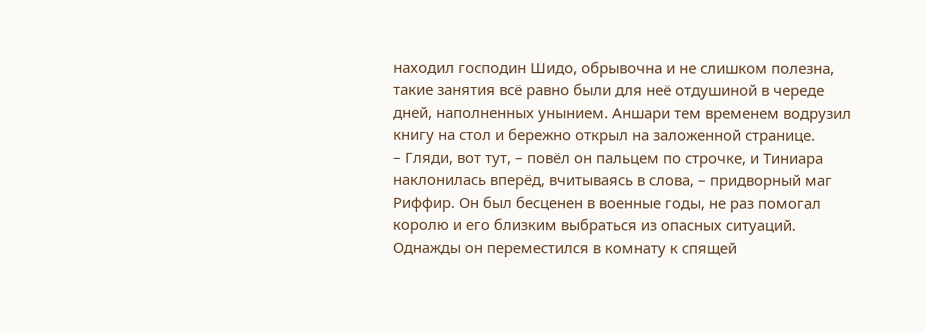находил господин Шидо, обрывочна и не слишком полезна, такие занятия всё равно были для неё отдушиной в череде дней, наполненных унынием. Аншари тем временем водрузил книгу на стол и бережно открыл на заложенной странице.
– Гляди, вот тут, – повёл он пальцем по строчке, и Тиниара наклонилась вперёд, вчитываясь в слова, – придворный маг Риффир. Он был бесценен в военные годы, не раз помогал королю и его близким выбраться из опасных ситуаций. Однажды он переместился в комнату к спящей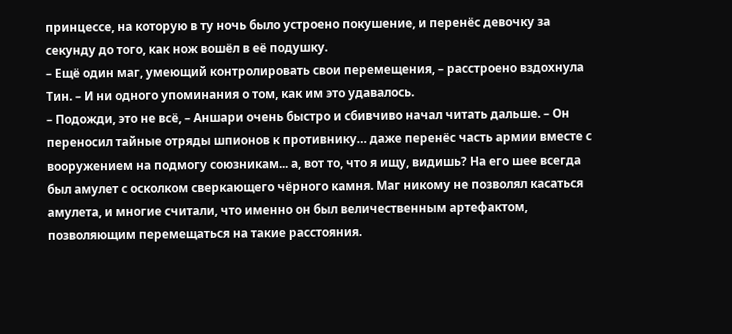принцессе, на которую в ту ночь было устроено покушение, и перенёс девочку за секунду до того, как нож вошёл в её подушку.
– Ещё один маг, умеющий контролировать свои перемещения, – расстроено вздохнула Тин. – И ни одного упоминания о том, как им это удавалось.
– Подожди, это не всё, – Аншари очень быстро и сбивчиво начал читать дальше. – Он переносил тайные отряды шпионов к противнику… даже перенёс часть армии вместе с вооружением на подмогу союзникам... а, вот то, что я ищу, видишь? На его шее всегда был амулет с осколком сверкающего чёрного камня. Маг никому не позволял касаться амулета, и многие считали, что именно он был величественным артефактом, позволяющим перемещаться на такие расстояния.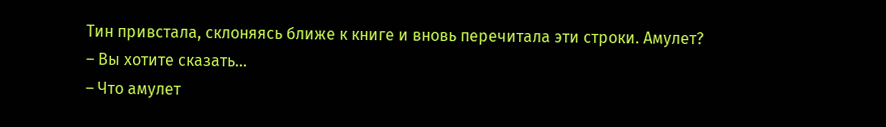Тин привстала, склоняясь ближе к книге и вновь перечитала эти строки. Амулет?
– Вы хотите сказать...
– Что амулет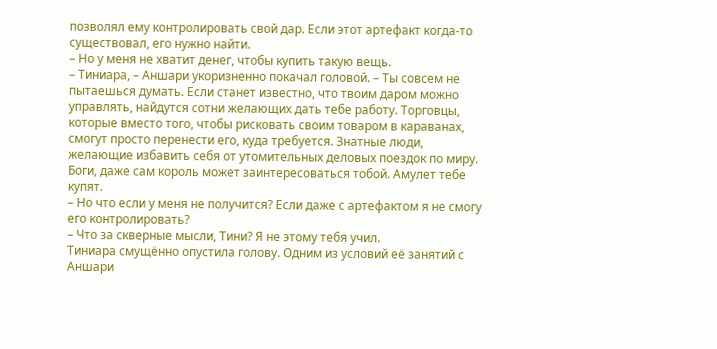позволял ему контролировать свой дар. Если этот артефакт когда-то существовал, его нужно найти.
– Но у меня не хватит денег, чтобы купить такую вещь.
– Тиниара, – Аншари укоризненно покачал головой. – Ты совсем не пытаешься думать. Если станет известно, что твоим даром можно управлять, найдутся сотни желающих дать тебе работу. Торговцы, которые вместо того, чтобы рисковать своим товаром в караванах, смогут просто перенести его, куда требуется. Знатные люди, желающие избавить себя от утомительных деловых поездок по миру. Боги, даже сам король может заинтересоваться тобой. Амулет тебе купят.
– Но что если у меня не получится? Если даже с артефактом я не смогу его контролировать?
– Что за скверные мысли, Тини? Я не этому тебя учил.
Тиниара смущённо опустила голову. Одним из условий её занятий с Аншари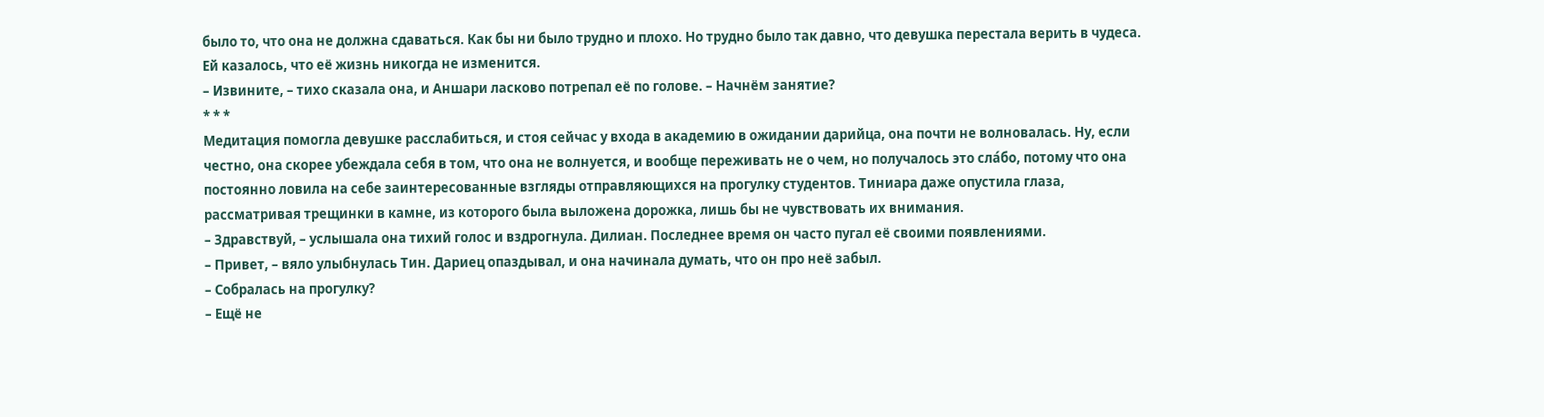было то, что она не должна сдаваться. Как бы ни было трудно и плохо. Но трудно было так давно, что девушка перестала верить в чудеса. Ей казалось, что её жизнь никогда не изменится.
– Извините, – тихо сказала она, и Аншари ласково потрепал её по голове. – Начнём занятие?
* * *
Медитация помогла девушке расслабиться, и стоя сейчас у входа в академию в ожидании дарийца, она почти не волновалась. Ну, если честно, она скорее убеждала себя в том, что она не волнуется, и вообще переживать не о чем, но получалось это сла́бо, потому что она постоянно ловила на себе заинтересованные взгляды отправляющихся на прогулку студентов. Тиниара даже опустила глаза, рассматривая трещинки в камне, из которого была выложена дорожка, лишь бы не чувствовать их внимания.
– Здравствуй, – услышала она тихий голос и вздрогнула. Дилиан. Последнее время он часто пугал её своими появлениями.
– Привет, – вяло улыбнулась Тин. Дариец опаздывал, и она начинала думать, что он про неё забыл.
– Собралась на прогулку?
– Ещё не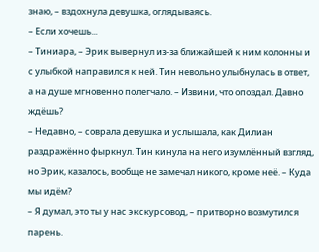знаю, – вздохнула девушка, оглядываясь.
– Если хочешь...
– Тиниара, – Эрик вывернул из-за ближайшей к ним колонны и с улыбкой направился к ней. Тин невольно улыбнулась в ответ, а на душе мгновенно полегчало. – Извини, что опоздал. Давно ждёшь?
– Недавно, – соврала девушка и услышала, как Дилиан раздражённо фыркнул. Тин кинула на него изумлённый взгляд, но Эрик, казалось, вообще не замечал никого, кроме неё. – Куда мы идём?
– Я думал, это ты у нас экскурсовод, – притворно возмутился парень.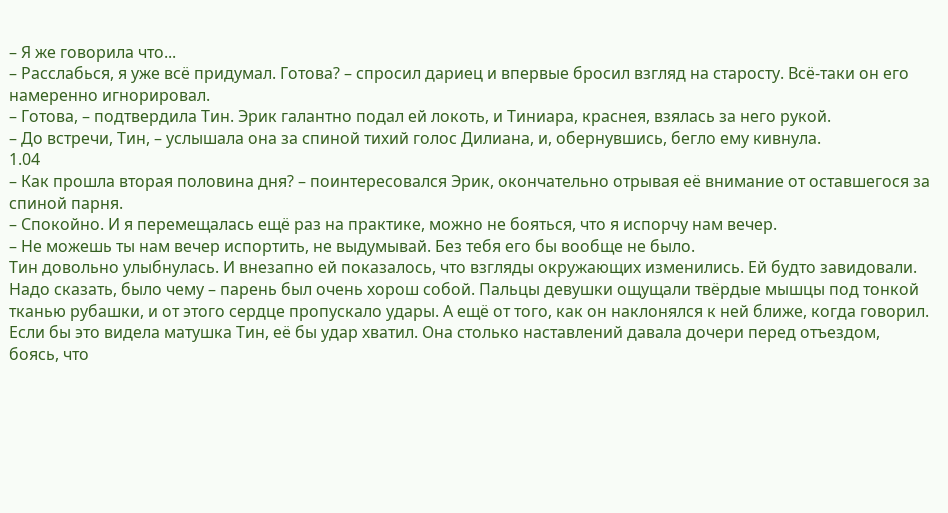– Я же говорила что...
– Расслабься, я уже всё придумал. Готова? – спросил дариец и впервые бросил взгляд на старосту. Всё-таки он его намеренно игнорировал.
– Готова, – подтвердила Тин. Эрик галантно подал ей локоть, и Тиниара, краснея, взялась за него рукой.
– До встречи, Тин, – услышала она за спиной тихий голос Дилиана, и, обернувшись, бегло ему кивнула.
1.04
– Как прошла вторая половина дня? – поинтересовался Эрик, окончательно отрывая её внимание от оставшегося за спиной парня.
– Спокойно. И я перемещалась ещё раз на практике, можно не бояться, что я испорчу нам вечер.
– Не можешь ты нам вечер испортить, не выдумывай. Без тебя его бы вообще не было.
Тин довольно улыбнулась. И внезапно ей показалось, что взгляды окружающих изменились. Ей будто завидовали. Надо сказать, было чему – парень был очень хорош собой. Пальцы девушки ощущали твёрдые мышцы под тонкой тканью рубашки, и от этого сердце пропускало удары. А ещё от того, как он наклонялся к ней ближе, когда говорил. Если бы это видела матушка Тин, её бы удар хватил. Она столько наставлений давала дочери перед отъездом, боясь, что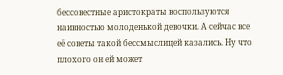бессовестные аристократы воспользуются наивностью молоденькой девочки. А сейчас все её советы такой бессмыслицей казались. Ну что плохого он ей может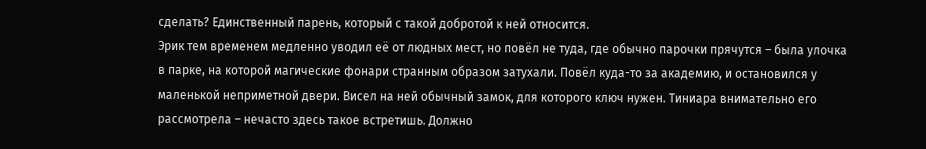сделать? Единственный парень, который с такой добротой к ней относится.
Эрик тем временем медленно уводил её от людных мест, но повёл не туда, где обычно парочки прячутся – была улочка в парке, на которой магические фонари странным образом затухали. Повёл куда-то за академию, и остановился у маленькой неприметной двери. Висел на ней обычный замок, для которого ключ нужен. Тиниара внимательно его рассмотрела – нечасто здесь такое встретишь. Должно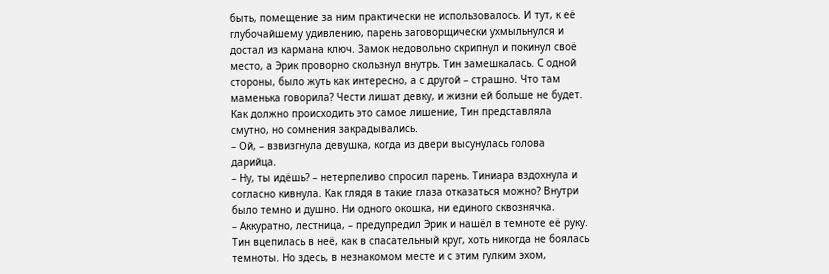быть, помещение за ним практически не использовалось. И тут, к её глубочайшему удивлению, парень заговорщически ухмыльнулся и достал из кармана ключ. Замок недовольно скрипнул и покинул своё место, а Эрик проворно скользнул внутрь. Тин замешкалась. С одной стороны, было жуть как интересно, а с другой – страшно. Что там маменька говорила? Чести лишат девку, и жизни ей больше не будет. Как должно происходить это самое лишение, Тин представляла смутно, но сомнения закрадывались.
– Ой, – взвизгнула девушка, когда из двери высунулась голова дарийца.
– Ну, ты идёшь? – нетерпеливо спросил парень. Тиниара вздохнула и согласно кивнула. Как глядя в такие глаза отказаться можно? Внутри было темно и душно. Ни одного окошка, ни единого сквознячка.
– Аккуратно, лестница, – предупредил Эрик и нашёл в темноте её руку. Тин вцепилась в неё, как в спасательный круг, хоть никогда не боялась темноты. Но здесь, в незнакомом месте и с этим гулким эхом,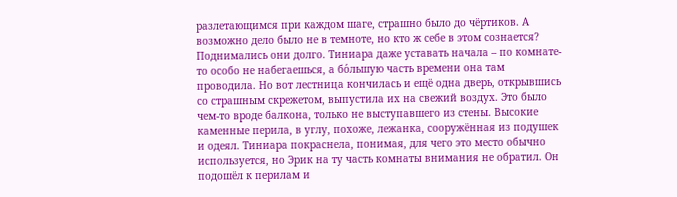разлетающимся при каждом шаге, страшно было до чёртиков. А возможно дело было не в темноте, но кто ж себе в этом сознается? Поднимались они долго. Тиниара даже уставать начала – по комнате-то особо не набегаешься, а бо́льшую часть времени она там проводила. Но вот лестница кончилась и ещё одна дверь, открывшись со страшным скрежетом, выпустила их на свежий воздух. Это было чем-то вроде балкона, только не выступавшего из стены. Высокие каменные перила, в углу, похоже, лежанка, сооружённая из подушек и одеял. Тиниара покраснела, понимая, для чего это место обычно используется, но Эрик на ту часть комнаты внимания не обратил. Он подошёл к перилам и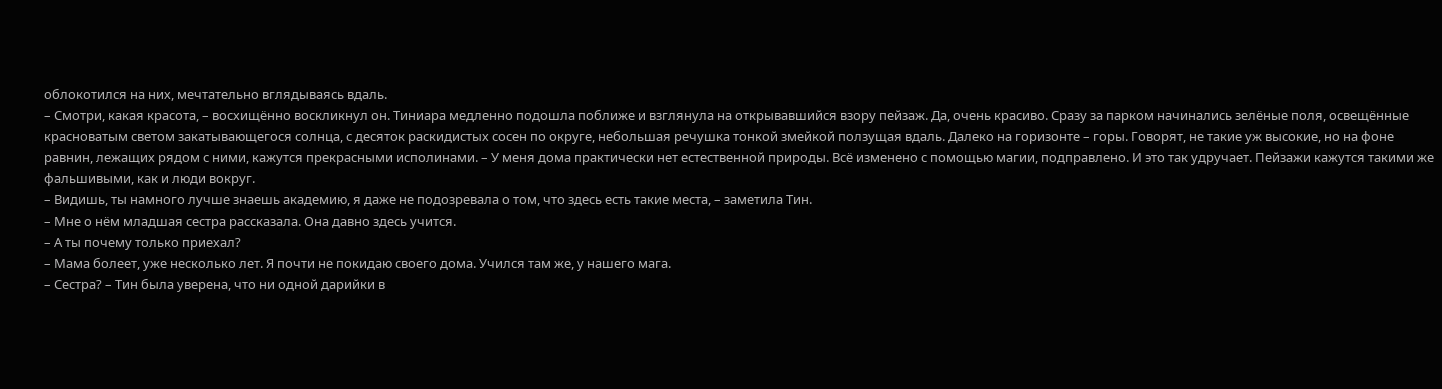облокотился на них, мечтательно вглядываясь вдаль.
– Смотри, какая красота, – восхищённо воскликнул он. Тиниара медленно подошла поближе и взглянула на открывавшийся взору пейзаж. Да, очень красиво. Сразу за парком начинались зелёные поля, освещённые красноватым светом закатывающегося солнца, с десяток раскидистых сосен по округе, небольшая речушка тонкой змейкой ползущая вдаль. Далеко на горизонте – горы. Говорят, не такие уж высокие, но на фоне равнин, лежащих рядом с ними, кажутся прекрасными исполинами. – У меня дома практически нет естественной природы. Всё изменено с помощью магии, подправлено. И это так удручает. Пейзажи кажутся такими же фальшивыми, как и люди вокруг.
– Видишь, ты намного лучше знаешь академию, я даже не подозревала о том, что здесь есть такие места, – заметила Тин.
– Мне о нём младшая сестра рассказала. Она давно здесь учится.
– А ты почему только приехал?
– Мама болеет, уже несколько лет. Я почти не покидаю своего дома. Учился там же, у нашего мага.
– Сестра? – Тин была уверена, что ни одной дарийки в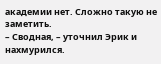академии нет. Сложно такую не заметить.
– Сводная, – уточнил Эрик и нахмурился.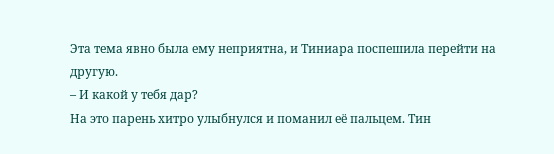Эта тема явно была ему неприятна, и Тиниара поспешила перейти на другую.
– И какой у тебя дар?
На это парень хитро улыбнулся и поманил её пальцем. Тин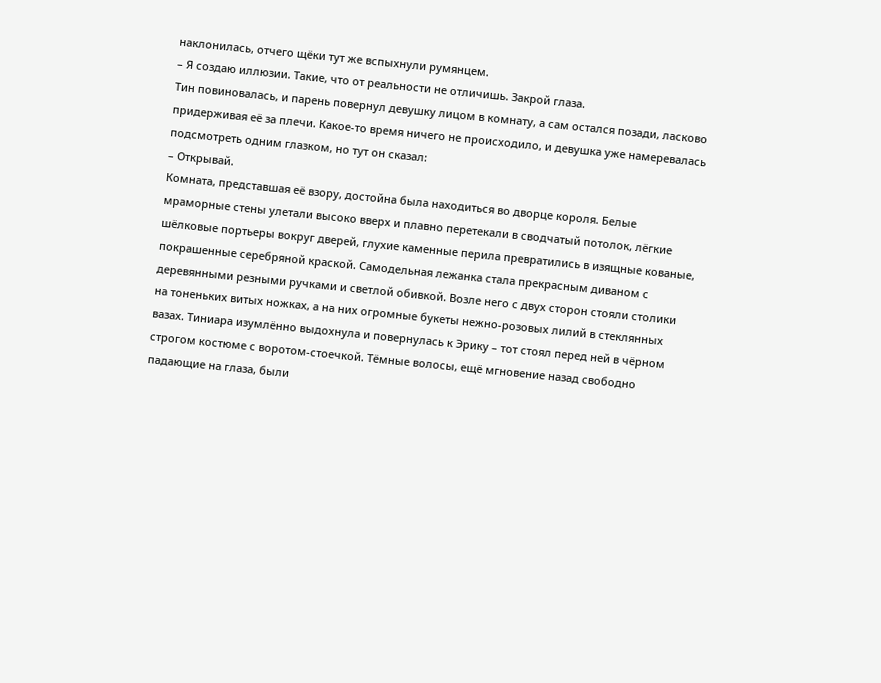наклонилась, отчего щёки тут же вспыхнули румянцем.
– Я создаю иллюзии. Такие, что от реальности не отличишь. Закрой глаза.
Тин повиновалась, и парень повернул девушку лицом в комнату, а сам остался позади, ласково придерживая её за плечи. Какое-то время ничего не происходило, и девушка уже намеревалась подсмотреть одним глазком, но тут он сказал:
– Открывай.
Комната, представшая её взору, достойна была находиться во дворце короля. Белые мраморные стены улетали высоко вверх и плавно перетекали в сводчатый потолок, лёгкие шёлковые портьеры вокруг дверей, глухие каменные перила превратились в изящные кованые, покрашенные серебряной краской. Самодельная лежанка стала прекрасным диваном с деревянными резными ручками и светлой обивкой. Возле него с двух сторон стояли столики на тоненьких витых ножках, а на них огромные букеты нежно-розовых лилий в стеклянных вазах. Тиниара изумлённо выдохнула и повернулась к Эрику – тот стоял перед ней в чёрном строгом костюме с воротом-стоечкой. Тёмные волосы, ещё мгновение назад свободно падающие на глаза, были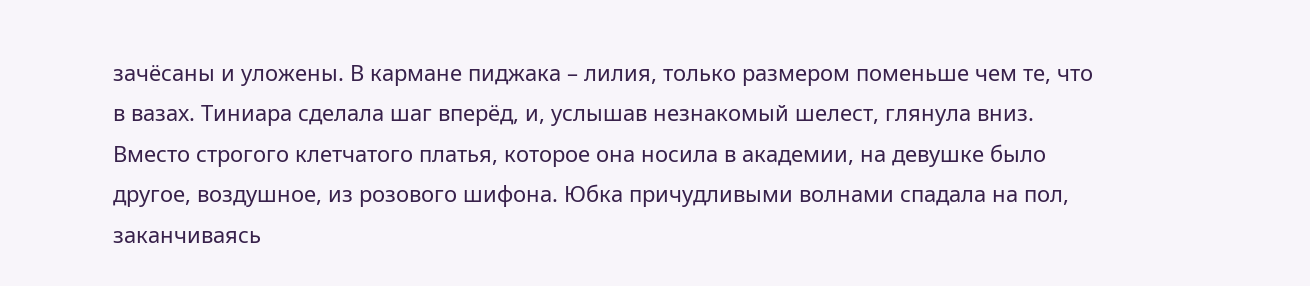зачёсаны и уложены. В кармане пиджака – лилия, только размером поменьше чем те, что в вазах. Тиниара сделала шаг вперёд, и, услышав незнакомый шелест, глянула вниз. Вместо строгого клетчатого платья, которое она носила в академии, на девушке было другое, воздушное, из розового шифона. Юбка причудливыми волнами спадала на пол, заканчиваясь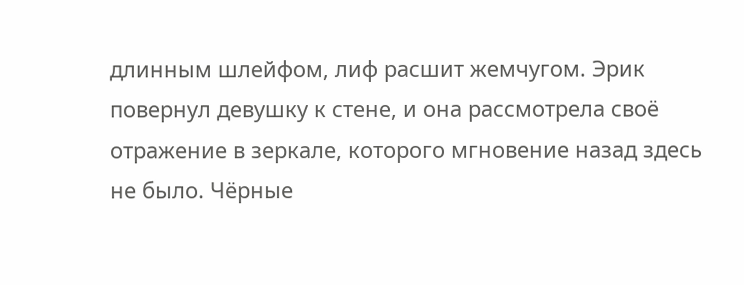длинным шлейфом, лиф расшит жемчугом. Эрик повернул девушку к стене, и она рассмотрела своё отражение в зеркале, которого мгновение назад здесь не было. Чёрные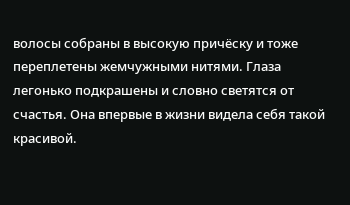волосы собраны в высокую причёску и тоже переплетены жемчужными нитями. Глаза легонько подкрашены и словно светятся от счастья. Она впервые в жизни видела себя такой красивой.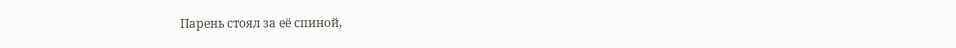Парень стоял за её спиной,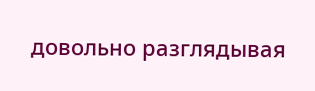довольно разглядывая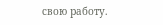свою работу.